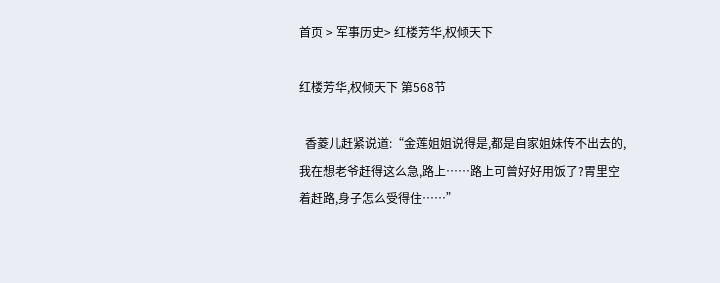首页 > 军事历史> 红楼芳华,权倾天下

红楼芳华,权倾天下 第568节

  香菱儿赶紧说道:“金莲姐姐说得是,都是自家姐妹传不出去的,我在想老爷赶得这么急,路上……路上可曾好好用饭了?胃里空着赶路,身子怎么受得住……”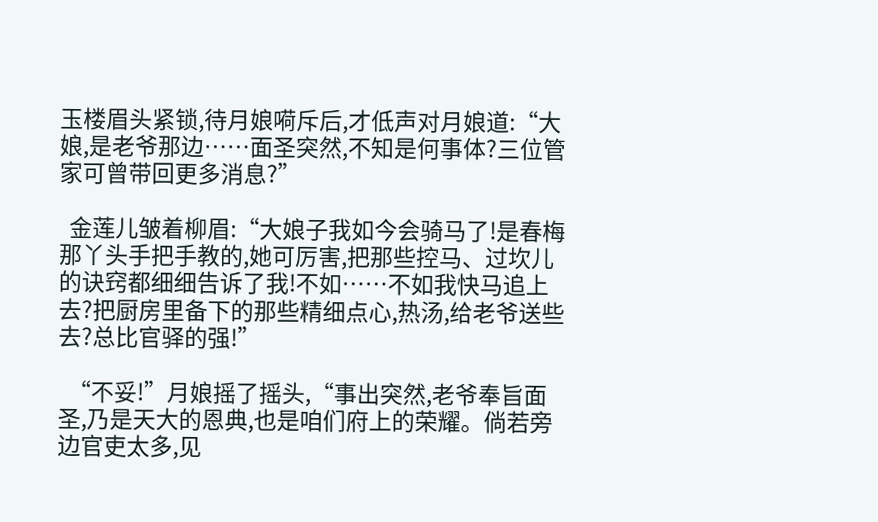玉楼眉头紧锁,待月娘嗬斥后,才低声对月娘道:“大娘,是老爷那边……面圣突然,不知是何事体?三位管家可曾带回更多消息?”

  金莲儿皱着柳眉:“大娘子我如今会骑马了!是春梅那丫头手把手教的,她可厉害,把那些控马、过坎儿的诀窍都细细告诉了我!不如……不如我快马追上去?把厨房里备下的那些精细点心,热汤,给老爷送些去?总比官驿的强!”

  “不妥!”月娘摇了摇头,“事出突然,老爷奉旨面圣,乃是天大的恩典,也是咱们府上的荣耀。倘若旁边官吏太多,见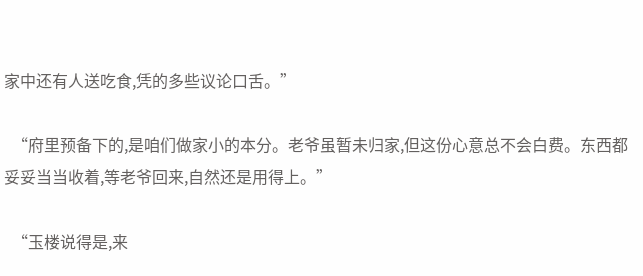家中还有人送吃食,凭的多些议论口舌。”

  “府里预备下的,是咱们做家小的本分。老爷虽暂未归家,但这份心意总不会白费。东西都妥妥当当收着,等老爷回来,自然还是用得上。”

  “玉楼说得是,来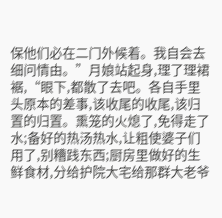保他们必在二门外候着。我自会去细问情由。”月娘站起身,理了理裙裾,“眼下,都散了去吧。各自手里头原本的差事,该收尾的收尾,该归置的归置。熏笼的火熄了,免得走了水;备好的热汤热水,让粗使婆子们用了,别糟践东西;厨房里做好的生鲜食材,分给护院大宅给那群大老爷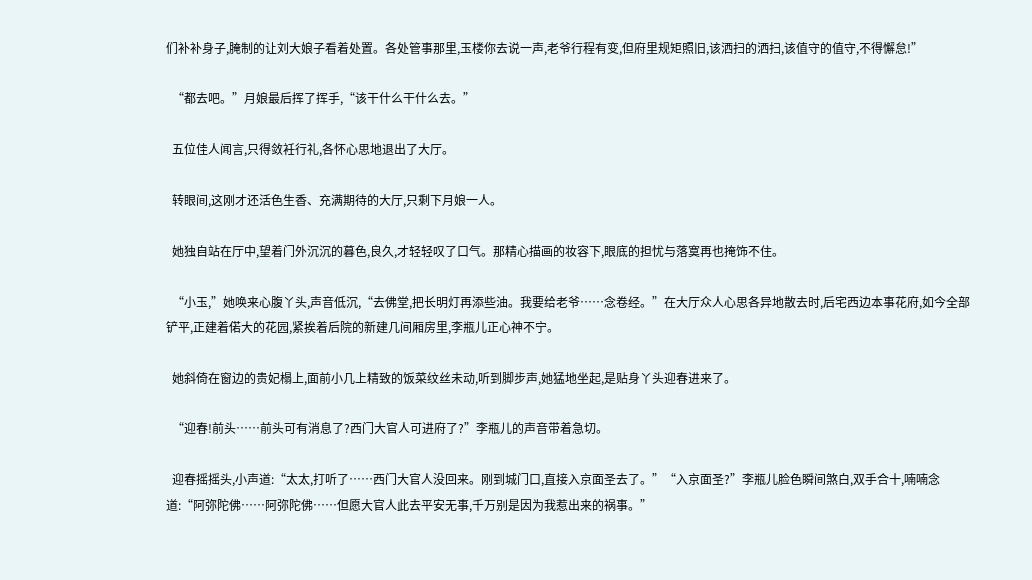们补补身子,腌制的让刘大娘子看着处置。各处管事那里,玉楼你去说一声,老爷行程有变,但府里规矩照旧,该洒扫的洒扫,该值守的值守,不得懈怠!”

  “都去吧。”月娘最后挥了挥手,“该干什么干什么去。”

  五位佳人闻言,只得敛衽行礼,各怀心思地退出了大厅。

  转眼间,这刚才还活色生香、充满期待的大厅,只剩下月娘一人。

  她独自站在厅中,望着门外沉沉的暮色,良久,才轻轻叹了口气。那精心描画的妆容下,眼底的担忧与落寞再也掩饰不住。

  “小玉,”她唤来心腹丫头,声音低沉,“去佛堂,把长明灯再添些油。我要给老爷……念卷经。”在大厅众人心思各异地散去时,后宅西边本事花府,如今全部铲平,正建着偌大的花园,紧挨着后院的新建几间厢房里,李瓶儿正心神不宁。

  她斜倚在窗边的贵妃榻上,面前小几上精致的饭菜纹丝未动,听到脚步声,她猛地坐起,是贴身丫头迎春进来了。

  “迎春!前头……前头可有消息了?西门大官人可进府了?”李瓶儿的声音带着急切。

  迎春摇摇头,小声道:“太太,打听了……西门大官人没回来。刚到城门口,直接入京面圣去了。”“入京面圣?”李瓶儿脸色瞬间煞白,双手合十,喃喃念道:“阿弥陀佛……阿弥陀佛……但愿大官人此去平安无事,千万别是因为我惹出来的祸事。”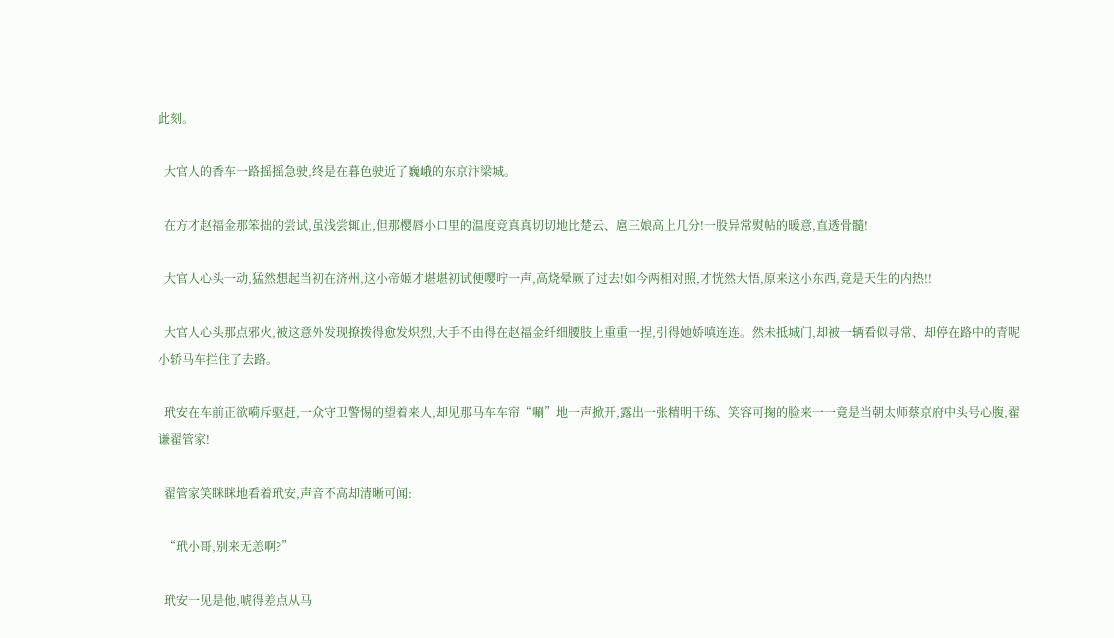此刻。

  大官人的香车一路摇摇急驶,终是在暮色驶近了巍峨的东京汴梁城。

  在方才赵福金那笨拙的尝试,虽浅尝辄止,但那樱唇小口里的温度竞真真切切地比楚云、扈三娘高上几分!一股异常熨帖的暖意,直透骨髓!

  大官人心头一动,猛然想起当初在济州,这小帝姬才堪堪初试便嘤咛一声,高烧晕厥了过去!如今两相对照,才恍然大悟,原来这小东西,竟是天生的内热!!

  大官人心头那点邪火,被这意外发现撩拨得愈发炽烈,大手不由得在赵福金纤细腰肢上重重一捏,引得她娇嗔连连。然未抵城门,却被一辆看似寻常、却停在路中的青呢小轿马车拦住了去路。

  玳安在车前正欲嗬斥驱赶,一众守卫警惕的望着来人,却见那马车车帘“唰”地一声掀开,露出一张精明干练、笑容可掬的脸来一一竟是当朝太师蔡京府中头号心腹,翟谦翟管家!

  翟管家笑眯眯地看着玳安,声音不高却清晰可闻:

  “玳小哥,别来无恙啊?”

  玳安一见是他,唬得差点从马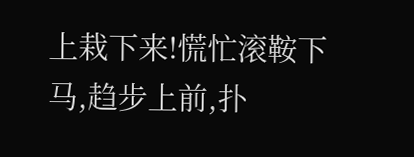上栽下来!慌忙滚鞍下马,趋步上前,扑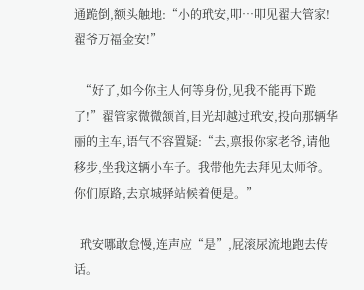通跪倒,额头触地:“小的玳安,叩…叩见翟大管家!翟爷万福金安!”

  “好了,如今你主人何等身份,见我不能再下跪了!”翟管家微微颔首,目光却越过玳安,投向那辆华丽的主车,语气不容置疑:“去,禀报你家老爷,请他移步,坐我这辆小车子。我带他先去拜见太师爷。你们原路,去京城驿站候着便是。”

  玳安哪敢怠慢,连声应“是”,屁滚尿流地跑去传话。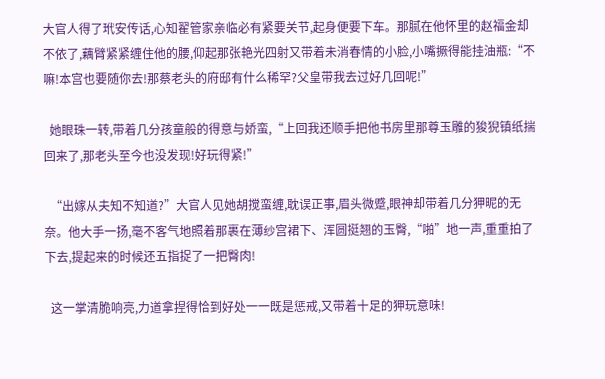大官人得了玳安传话,心知翟管家亲临必有紧要关节,起身便要下车。那腻在他怀里的赵福金却不依了,藕臂紧紧缠住他的腰,仰起那张艳光四射又带着未消春情的小脸,小嘴撅得能挂油瓶:“不嘛!本宫也要随你去!那蔡老头的府邸有什么稀罕?父皇带我去过好几回呢!”

  她眼珠一转,带着几分孩童般的得意与娇蛮,“上回我还顺手把他书房里那尊玉雕的狻猊镇纸揣回来了,那老头至今也没发现!好玩得紧!”

  “出嫁从夫知不知道?”大官人见她胡搅蛮缠,耽误正事,眉头微蹙,眼神却带着几分狎昵的无奈。他大手一扬,毫不客气地照着那裹在薄纱宫裙下、浑圆挺翘的玉臀,“啪”地一声,重重拍了下去,提起来的时候还五指捉了一把臀肉!

  这一掌清脆响亮,力道拿捏得恰到好处一一既是惩戒,又带着十足的狎玩意味!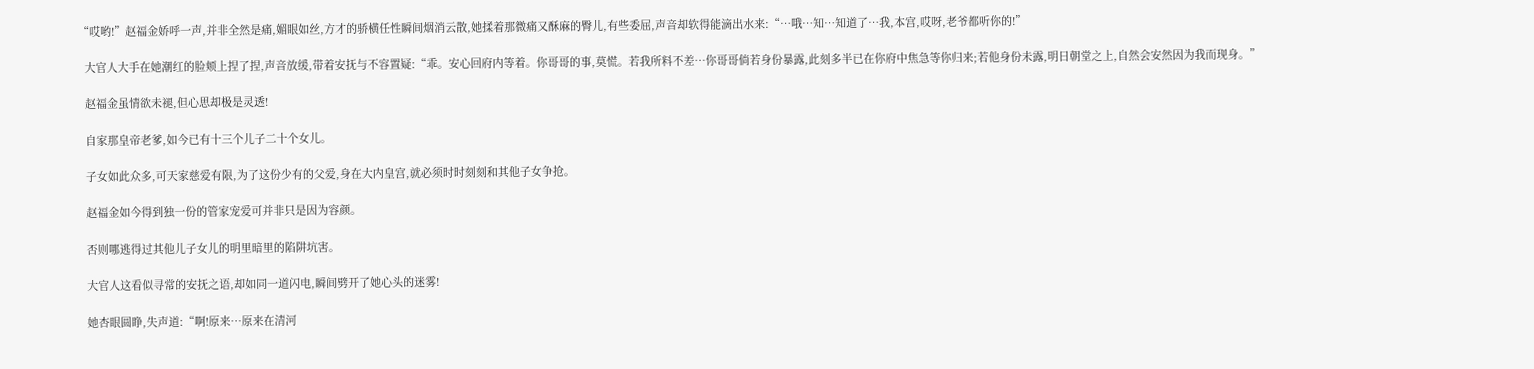“哎哟!”赵福金娇呼一声,并非全然是痛,媚眼如丝,方才的骄横任性瞬间烟消云散,她揉着那微痛又酥麻的臀儿,有些委屈,声音却软得能滴出水来:“…哦…知…知道了…我,本宫,哎呀,老爷都听你的!”

  大官人大手在她潮红的脸颊上捏了捏,声音放缓,带着安抚与不容置疑:“乖。安心回府内等着。你哥哥的事,莫慌。若我所料不差…你哥哥倘若身份暴露,此刻多半已在你府中焦急等你归来;若他身份未露,明日朝堂之上,自然会安然因为我而现身。”

  赵福金虽情欲未褪,但心思却极是灵透!

  自家那皇帝老爹,如今已有十三个儿子二十个女儿。

  子女如此众多,可天家慈爱有限,为了这份少有的父爱,身在大内皇宫,就必须时时刻刻和其他子女争抢。

  赵福金如今得到独一份的管家宠爱可并非只是因为容颜。

  否则哪逃得过其他儿子女儿的明里暗里的陷阱坑害。

  大官人这看似寻常的安抚之语,却如同一道闪电,瞬间劈开了她心头的迷雾!

  她杏眼圆睁,失声道:“啊!原来…原来在清河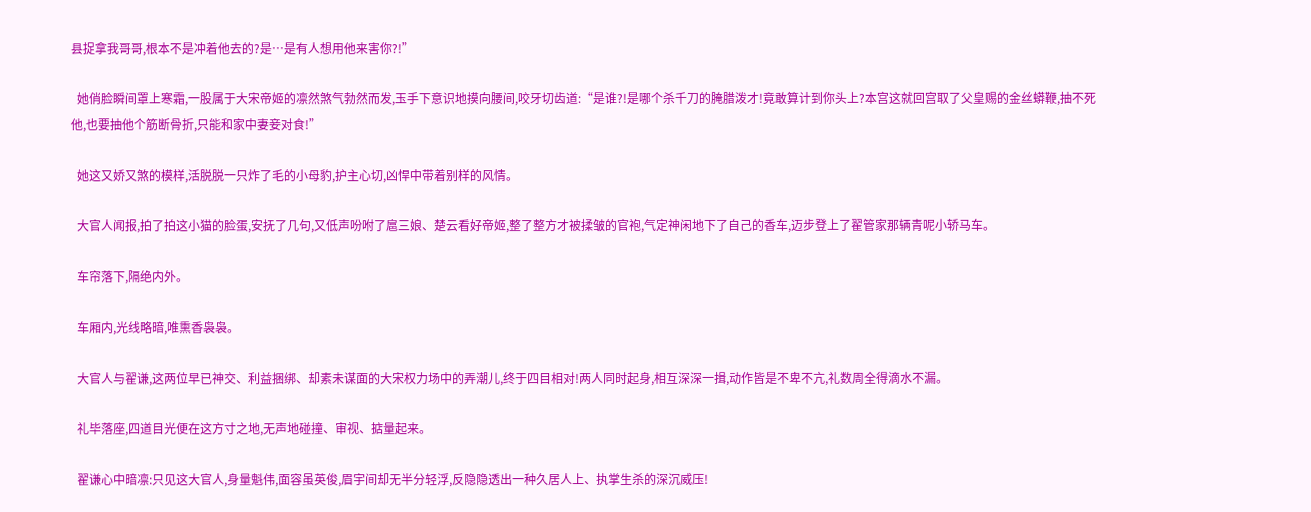县捉拿我哥哥,根本不是冲着他去的?是…是有人想用他来害你?!”

  她俏脸瞬间罩上寒霜,一股属于大宋帝姬的凛然煞气勃然而发,玉手下意识地摸向腰间,咬牙切齿道:“是谁?!是哪个杀千刀的腌腊泼才!竟敢算计到你头上?本宫这就回宫取了父皇赐的金丝蟒鞭,抽不死他,也要抽他个筋断骨折,只能和家中妻妾对食!”

  她这又娇又煞的模样,活脱脱一只炸了毛的小母豹,护主心切,凶悍中带着别样的风情。

  大官人闻报,拍了拍这小猫的脸蛋,安抚了几句,又低声吩咐了扈三娘、楚云看好帝姬,整了整方才被揉皱的官袍,气定神闲地下了自己的香车,迈步登上了翟管家那辆青呢小轿马车。

  车帘落下,隔绝内外。

  车厢内,光线略暗,唯熏香袅袅。

  大官人与翟谦,这两位早已神交、利益捆绑、却素未谋面的大宋权力场中的弄潮儿,终于四目相对!两人同时起身,相互深深一揖,动作皆是不卑不亢,礼数周全得滴水不漏。

  礼毕落座,四道目光便在这方寸之地,无声地碰撞、审视、掂量起来。

  翟谦心中暗凛:只见这大官人,身量魁伟,面容虽英俊,眉宇间却无半分轻浮,反隐隐透出一种久居人上、执掌生杀的深沉威压!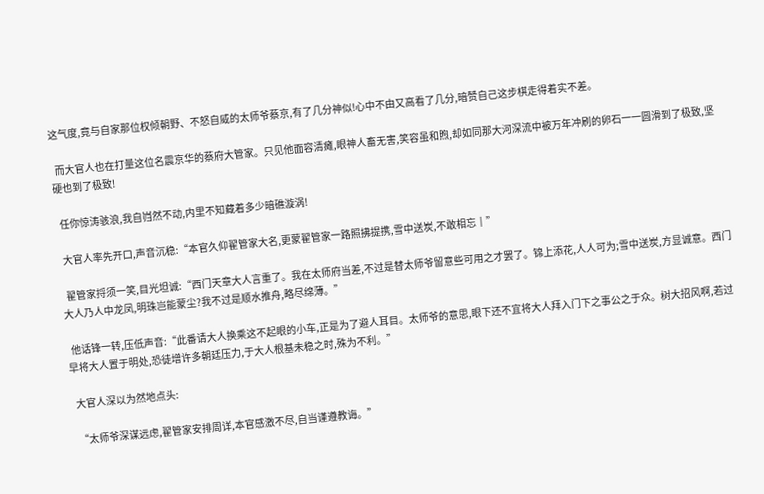这气度,竟与自家那位权倾朝野、不怒自威的太师爷蔡京,有了几分神似!心中不由又高看了几分,暗赞自己这步棋走得着实不差。

  而大官人也在打量这位名震京华的蔡府大管家。只见他面容清瘫,眼神人畜无害,笑容虽和煦,却如同那大河深流中被万年冲刷的卵石一一圆滑到了极致,坚硬也到了极致!

  任你惊涛骇浪,我自岿然不动,内里不知藏着多少暗礁漩涡!

  大官人率先开口,声音沉稳:“本官久仰翟管家大名,更蒙翟管家一路照拂提携,雪中送炭,不敢相忘‖”

  翟管家捋须一笑,目光坦诚:“西门天章大人言重了。我在太师府当差,不过是替太师爷留意些可用之才罢了。锦上添花,人人可为;雪中送炭,方显诚意。西门大人乃人中龙凤,明珠岂能蒙尘?我不过是顺水推舟,略尽绵薄。”

  他话锋一转,压低声音:“此番请大人换乘这不起眼的小车,正是为了避人耳目。太师爷的意思,眼下还不宜将大人拜入门下之事公之于众。树大招风啊,若过早将大人置于明处,恐徒增许多朝廷压力,于大人根基未稳之时,殊为不利。”

  大官人深以为然地点头:

  “太师爷深谋远虑,翟管家安排周详,本官感激不尽,自当谨遵教诲。”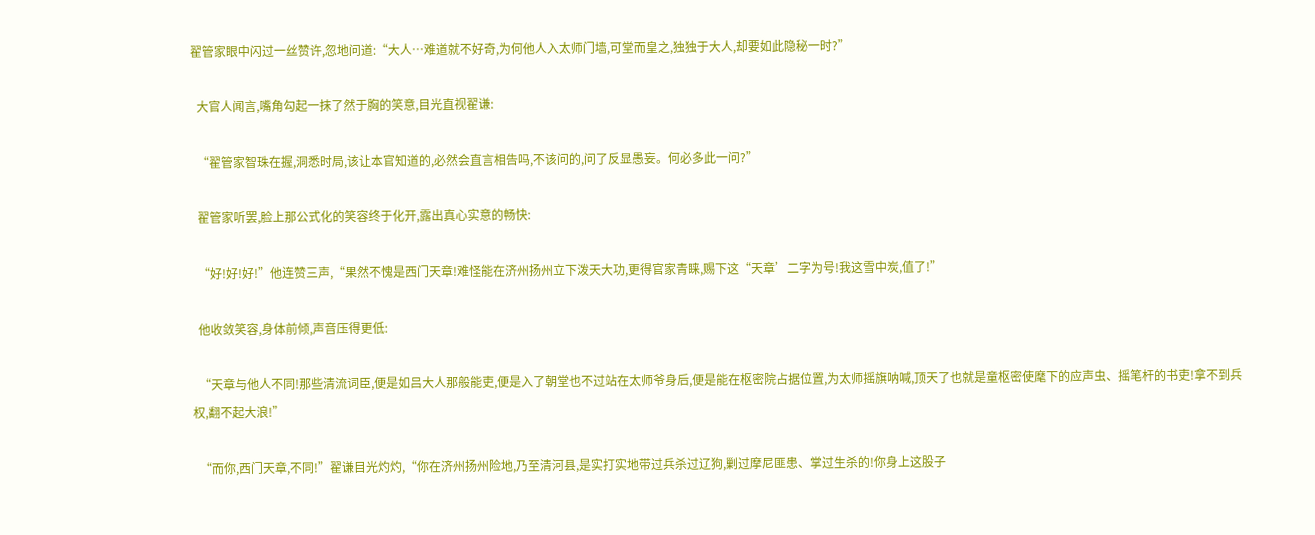翟管家眼中闪过一丝赞许,忽地问道:“大人…难道就不好奇,为何他人入太师门墙,可堂而皇之,独独于大人,却要如此隐秘一时?”

  大官人闻言,嘴角勾起一抹了然于胸的笑意,目光直视翟谦:

  “翟管家智珠在握,洞悉时局,该让本官知道的,必然会直言相告吗,不该问的,问了反显愚妄。何必多此一问?”

  翟管家听罢,脸上那公式化的笑容终于化开,露出真心实意的畅快:

  “好!好!好!”他连赞三声,“果然不愧是西门天章!难怪能在济州扬州立下泼天大功,更得官家青睐,赐下这“天章’二字为号!我这雪中炭,值了!”

  他收敛笑容,身体前倾,声音压得更低:

  “天章与他人不同!那些清流词臣,便是如吕大人那般能吏,便是入了朝堂也不过站在太师爷身后,便是能在枢密院占据位置,为太师摇旗呐喊,顶天了也就是童枢密使麾下的应声虫、摇笔杆的书吏!拿不到兵权,翻不起大浪!”

  “而你,西门天章,不同!”翟谦目光灼灼,“你在济州扬州险地,乃至清河县,是实打实地带过兵杀过辽狗,剿过摩尼匪患、掌过生杀的!你身上这股子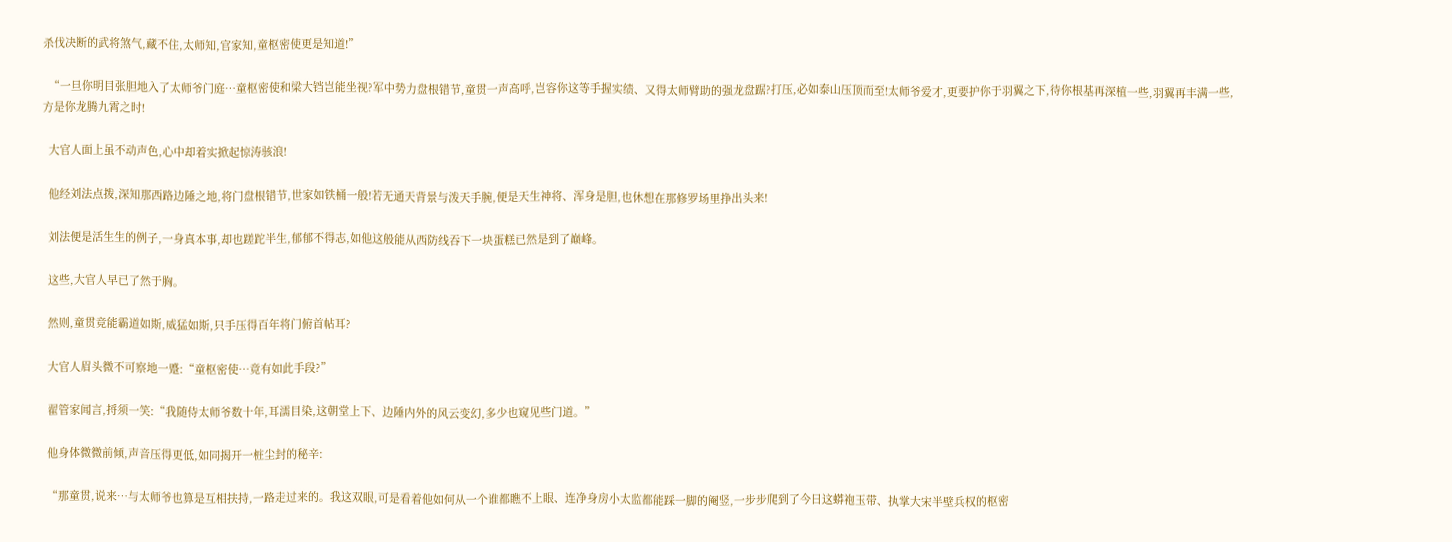杀伐决断的武将煞气,藏不住,太师知,官家知,童枢密使更是知道!”

  “一旦你明目张胆地入了太师爷门庭…童枢密使和梁大铛岂能坐视?军中势力盘根错节,童贯一声高呼,岂容你这等手握实绩、又得太师臂助的强龙盘踞?打压,必如泰山压顶而至!太师爷爱才,更要护你于羽翼之下,待你根基再深植一些,羽翼再丰满一些,方是你龙腾九霄之时!

  大官人面上虽不动声色,心中却着实掀起惊涛骇浪!

  他经刘法点拨,深知那西路边陲之地,将门盘根错节,世家如铁桶一般!若无通天背景与泼天手腕,便是天生神将、浑身是胆,也休想在那修罗场里挣出头来!

  刘法便是活生生的例子,一身真本事,却也蹉跎半生,郁郁不得志,如他这般能从西防线吞下一块蛋糕已然是到了巅峰。

  这些,大官人早已了然于胸。

  然则,童贯竞能霸道如斯,威猛如斯,只手压得百年将门俯首帖耳?

  大官人眉头微不可察地一蹙:“童枢密使…竟有如此手段?”

  翟管家闻言,捋须一笑:“我随侍太师爷数十年,耳濡目染,这朝堂上下、边陲内外的风云变幻,多少也窥见些门道。”

  他身体微微前倾,声音压得更低,如同揭开一桩尘封的秘辛:

  “那童贯,说来…与太师爷也算是互相扶持,一路走过来的。我这双眼,可是看着他如何从一个谁都瞧不上眼、连净身房小太监都能踩一脚的阉竖,一步步爬到了今日这蟒袍玉带、执掌大宋半壁兵权的枢密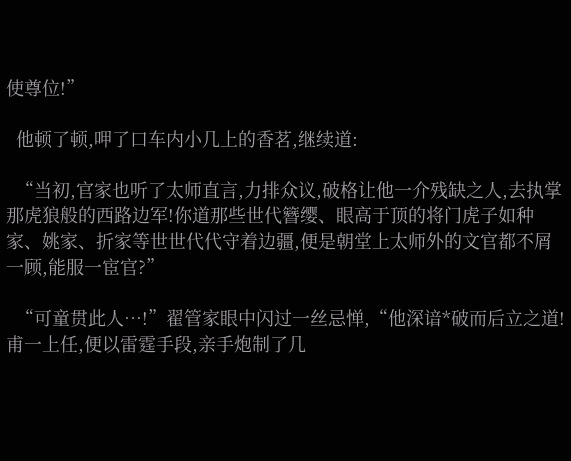使尊位!”

  他顿了顿,呷了口车内小几上的香茗,继续道:

  “当初,官家也听了太师直言,力排众议,破格让他一介残缺之人,去执掌那虎狼般的西路边军!你道那些世代簪缨、眼高于顶的将门虎子如种家、姚家、折家等世世代代守着边疆,便是朝堂上太师外的文官都不屑一顾,能服一宦官?”

  “可童贯此人…!”翟管家眼中闪过一丝忌惮,“他深谙*破而后立之道!甫一上任,便以雷霆手段,亲手炮制了几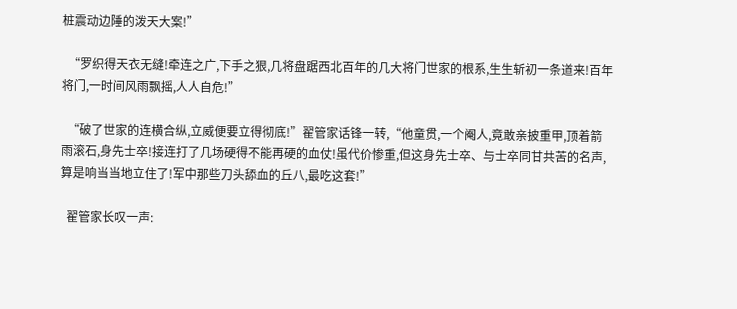桩震动边陲的泼天大案!”

  “罗织得天衣无缝!牵连之广,下手之狠,几将盘踞西北百年的几大将门世家的根系,生生斩初一条道来!百年将门,一时间风雨飘摇,人人自危!”

  “破了世家的连横合纵,立威便要立得彻底!”翟管家话锋一转,“他童贯,一个阉人,竟敢亲披重甲,顶着箭雨滚石,身先士卒!接连打了几场硬得不能再硬的血仗!虽代价惨重,但这身先士卒、与士卒同甘共苦的名声,算是响当当地立住了!军中那些刀头舔血的丘八,最吃这套!”

  翟管家长叹一声: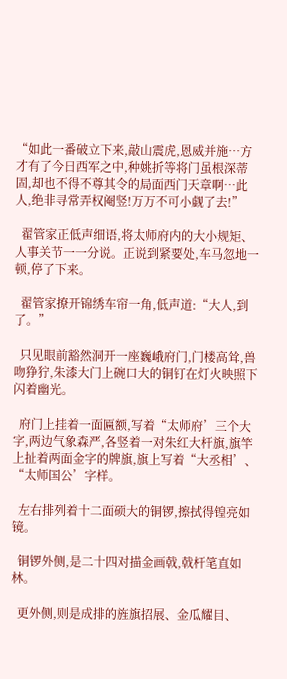“如此一番破立下来,敲山震虎,恩威并施…方才有了今日西军之中,种姚折等将门虽根深蒂固,却也不得不尊其令的局面西门天章啊…此人,绝非寻常弄权阉竖!万万不可小觑了去!”

  翟管家正低声细语,将太师府内的大小规矩、人事关节一一分说。正说到紧要处,车马忽地一顿,停了下来。

  翟管家撩开锦绣车帘一角,低声道:“大人,到了。”

  只见眼前豁然洞开一座巍峨府门,门楼高耸,兽吻狰狞,朱漆大门上碗口大的铜钉在灯火映照下闪着幽光。

  府门上挂着一面匾额,写着“太师府’三个大字,两边气象森严,各竖着一对朱红大杆旗,旗竿上扯着两面金字的牌旗,旗上写着“大丞相’、“太师国公’字样。

  左右排列着十二面硕大的铜锣,擦拭得锽亮如镜。

  铜锣外侧,是二十四对描金画戟,戟杆笔直如林。

  更外侧,则是成排的旌旗招展、金瓜耀目、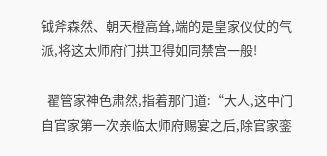钺斧森然、朝天橙高耸,端的是皇家仪仗的气派,将这太师府门拱卫得如同禁宫一般!

  翟管家神色肃然,指着那门道:“大人,这中门自官家第一次亲临太师府赐宴之后,除官家銮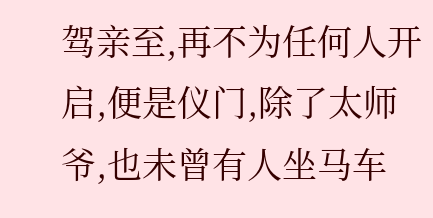驾亲至,再不为任何人开启,便是仪门,除了太师爷,也未曾有人坐马车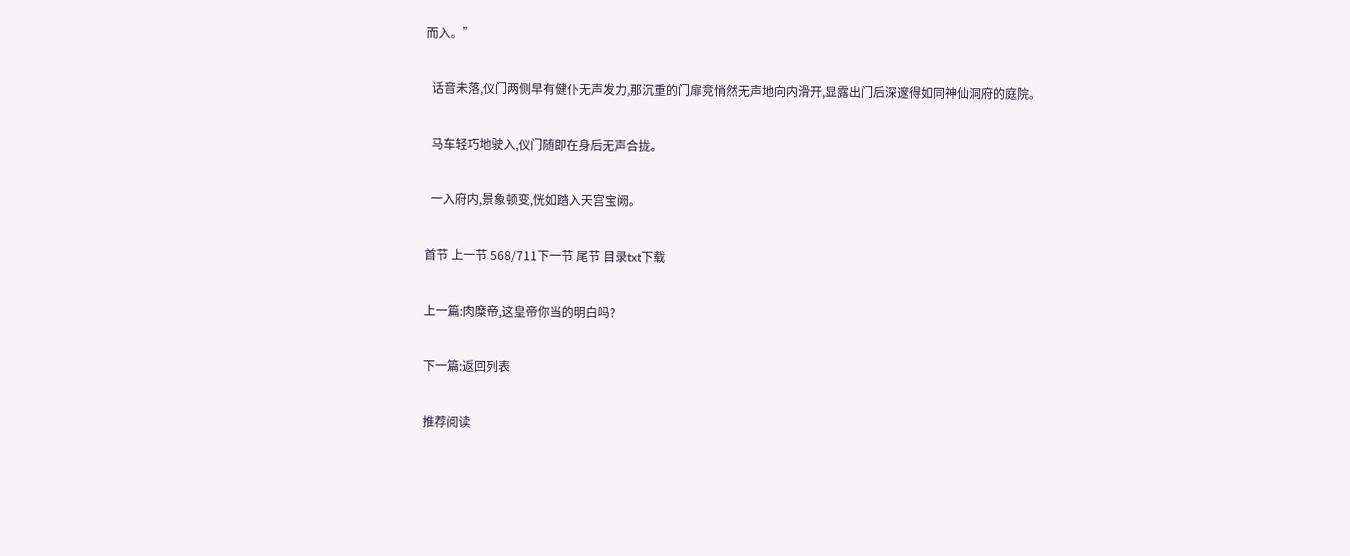而入。”

  话音未落,仪门两侧早有健仆无声发力,那沉重的门扉竞悄然无声地向内滑开,显露出门后深邃得如同神仙洞府的庭院。

  马车轻巧地驶入,仪门随即在身后无声合拢。

  一入府内,景象顿变,恍如踏入天宫宝阙。

首节 上一节 568/711下一节 尾节 目录txt下载

上一篇:肉糜帝,这皇帝你当的明白吗?

下一篇:返回列表

推荐阅读